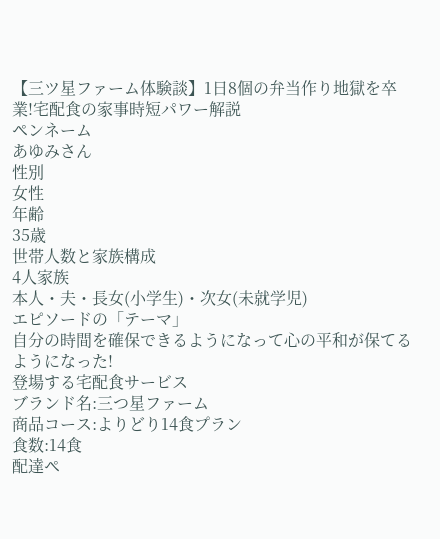【三ツ星ファーム体験談】1日8個の弁当作り地獄を卒業!宅配食の家事時短パワー解説
ペンネーム
あゆみさん
性別
女性
年齢
35歳
世帯人数と家族構成
4人家族
本人・夫・長女(小学生)・次女(未就学児)
エピソードの「テーマ」
自分の時間を確保できるようになって心の平和が保てるようになった!
登場する宅配食サービス
ブランド名:三つ星ファーム
商品コース:よりどり14食プラン
食数:14食
配達ペ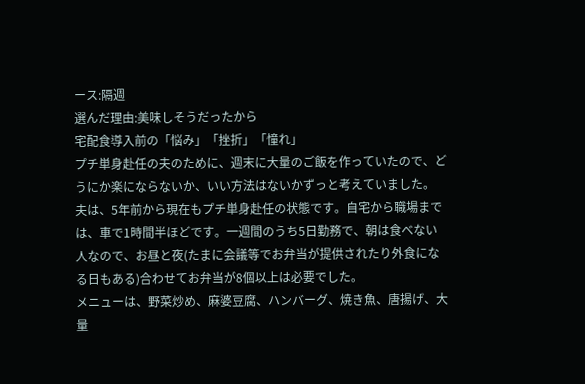ース:隔週
選んだ理由:美味しそうだったから
宅配食導入前の「悩み」「挫折」「憧れ」
プチ単身赴任の夫のために、週末に大量のご飯を作っていたので、どうにか楽にならないか、いい方法はないかずっと考えていました。
夫は、5年前から現在もプチ単身赴任の状態です。自宅から職場までは、車で1時間半ほどです。一週間のうち5日勤務で、朝は食べない人なので、お昼と夜(たまに会議等でお弁当が提供されたり外食になる日もある)合わせてお弁当が8個以上は必要でした。
メニューは、野菜炒め、麻婆豆腐、ハンバーグ、焼き魚、唐揚げ、大量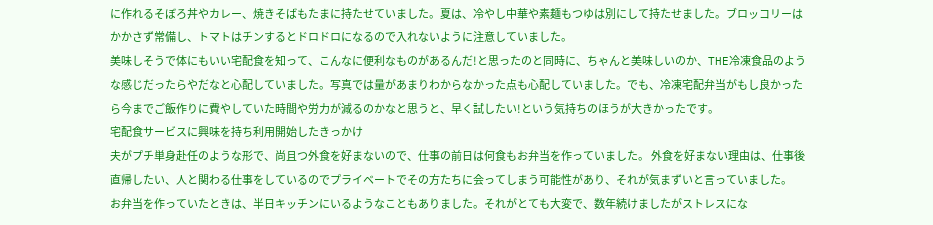に作れるそぼろ丼やカレー、焼きそばもたまに持たせていました。夏は、冷やし中華や素麺もつゆは別にして持たせました。ブロッコリーはかかさず常備し、トマトはチンするとドロドロになるので入れないように注意していました。
美味しそうで体にもいい宅配食を知って、こんなに便利なものがあるんだ!と思ったのと同時に、ちゃんと美味しいのか、THE冷凍食品のような感じだったらやだなと心配していました。写真では量があまりわからなかった点も心配していました。でも、冷凍宅配弁当がもし良かったら今までご飯作りに費やしていた時間や労力が減るのかなと思うと、早く試したい!という気持ちのほうが大きかったです。
宅配食サービスに興味を持ち利用開始したきっかけ
夫がプチ単身赴任のような形で、尚且つ外食を好まないので、仕事の前日は何食もお弁当を作っていました。 外食を好まない理由は、仕事後直帰したい、人と関わる仕事をしているのでプライベートでその方たちに会ってしまう可能性があり、それが気まずいと言っていました。
お弁当を作っていたときは、半日キッチンにいるようなこともありました。それがとても大変で、数年続けましたがストレスにな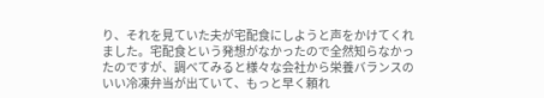り、それを見ていた夫が宅配食にしようと声をかけてくれました。宅配食という発想がなかったので全然知らなかったのですが、調べてみると様々な会社から栄養バランスのいい冷凍弁当が出ていて、もっと早く頼れ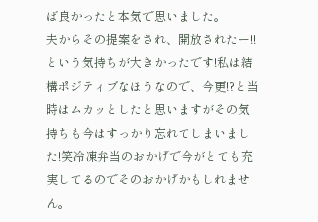ば良かったと本気で思いました。
夫からその提案をされ、開放されたー!!という気持ちが大きかったです!私は結構ポジティブなほうなので、今更!?と当時はムカッとしたと思いますがその気持ちも今はすっかり忘れてしまいました!笑冷凍弁当のおかげで今がとても充実してるのでそのおかげかもしれません。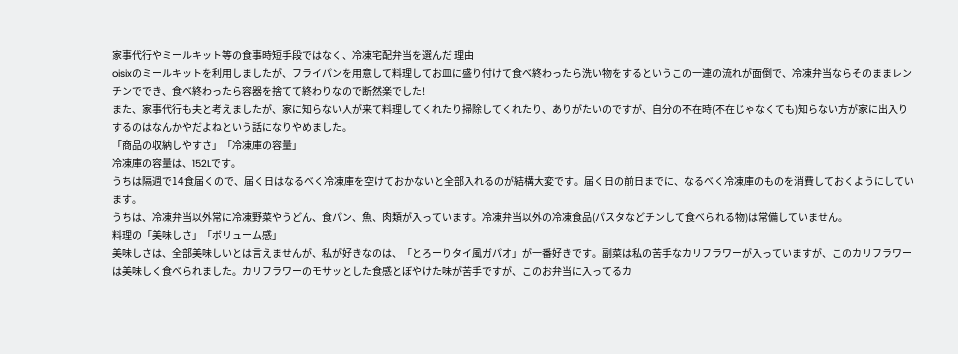家事代行やミールキット等の食事時短手段ではなく、冷凍宅配弁当を選んだ 理由
oisixのミールキットを利用しましたが、フライパンを用意して料理してお皿に盛り付けて食べ終わったら洗い物をするというこの一連の流れが面倒で、冷凍弁当ならそのままレンチンででき、食べ終わったら容器を捨てて終わりなので断然楽でした!
また、家事代行も夫と考えましたが、家に知らない人が来て料理してくれたり掃除してくれたり、ありがたいのですが、自分の不在時(不在じゃなくても)知らない方が家に出入りするのはなんかやだよねという話になりやめました。
「商品の収納しやすさ」「冷凍庫の容量」
冷凍庫の容量は、152Lです。
うちは隔週で14食届くので、届く日はなるべく冷凍庫を空けておかないと全部入れるのが結構大変です。届く日の前日までに、なるべく冷凍庫のものを消費しておくようにしています。
うちは、冷凍弁当以外常に冷凍野菜やうどん、食パン、魚、肉類が入っています。冷凍弁当以外の冷凍食品(パスタなどチンして食べられる物)は常備していません。
料理の「美味しさ」「ボリューム感」
美味しさは、全部美味しいとは言えませんが、私が好きなのは、「とろーりタイ風ガパオ」が一番好きです。副菜は私の苦手なカリフラワーが入っていますが、このカリフラワーは美味しく食べられました。カリフラワーのモサッとした食感とぼやけた味が苦手ですが、このお弁当に入ってるカ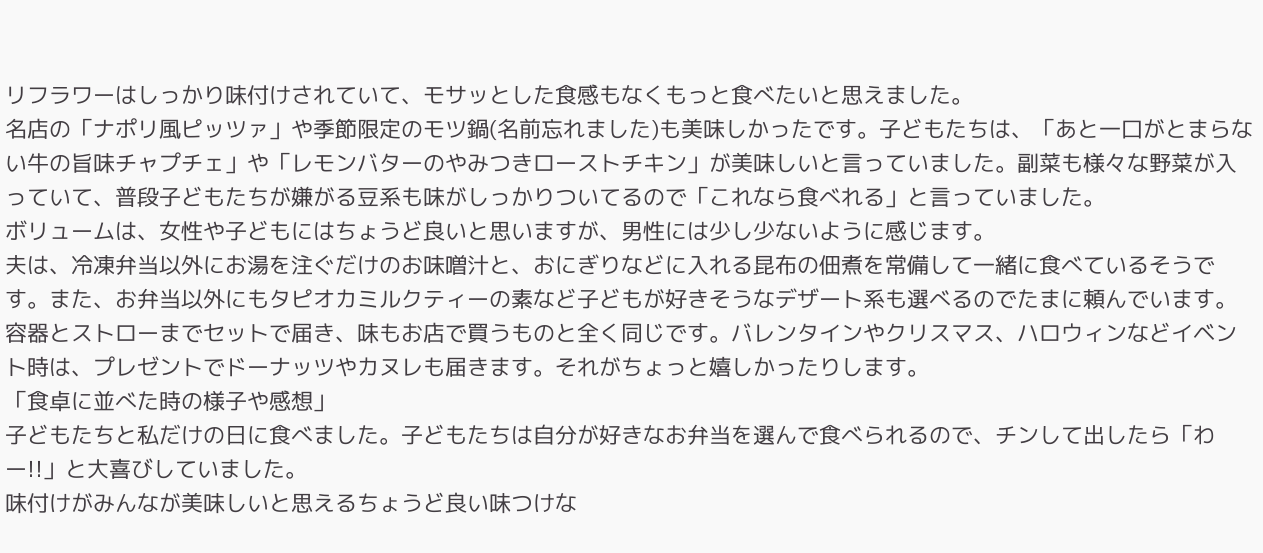リフラワーはしっかり味付けされていて、モサッとした食感もなくもっと食べたいと思えました。
名店の「ナポリ風ピッツァ」や季節限定のモツ鍋(名前忘れました)も美味しかったです。子どもたちは、「あと一口がとまらない牛の旨味チャプチェ」や「レモンバターのやみつきローストチキン」が美味しいと言っていました。副菜も様々な野菜が入っていて、普段子どもたちが嫌がる豆系も味がしっかりついてるので「これなら食べれる」と言っていました。
ボリュームは、女性や子どもにはちょうど良いと思いますが、男性には少し少ないように感じます。
夫は、冷凍弁当以外にお湯を注ぐだけのお味噌汁と、おにぎりなどに入れる昆布の佃煮を常備して一緒に食べているそうです。また、お弁当以外にもタピオカミルクティーの素など子どもが好きそうなデザート系も選べるのでたまに頼んでいます。
容器とストローまでセットで届き、味もお店で買うものと全く同じです。バレンタインやクリスマス、ハロウィンなどイベント時は、プレゼントでドーナッツやカヌレも届きます。それがちょっと嬉しかったりします。
「食卓に並べた時の様子や感想」
子どもたちと私だけの日に食べました。子どもたちは自分が好きなお弁当を選んで食べられるので、チンして出したら「わー!!」と大喜びしていました。
味付けがみんなが美味しいと思えるちょうど良い味つけな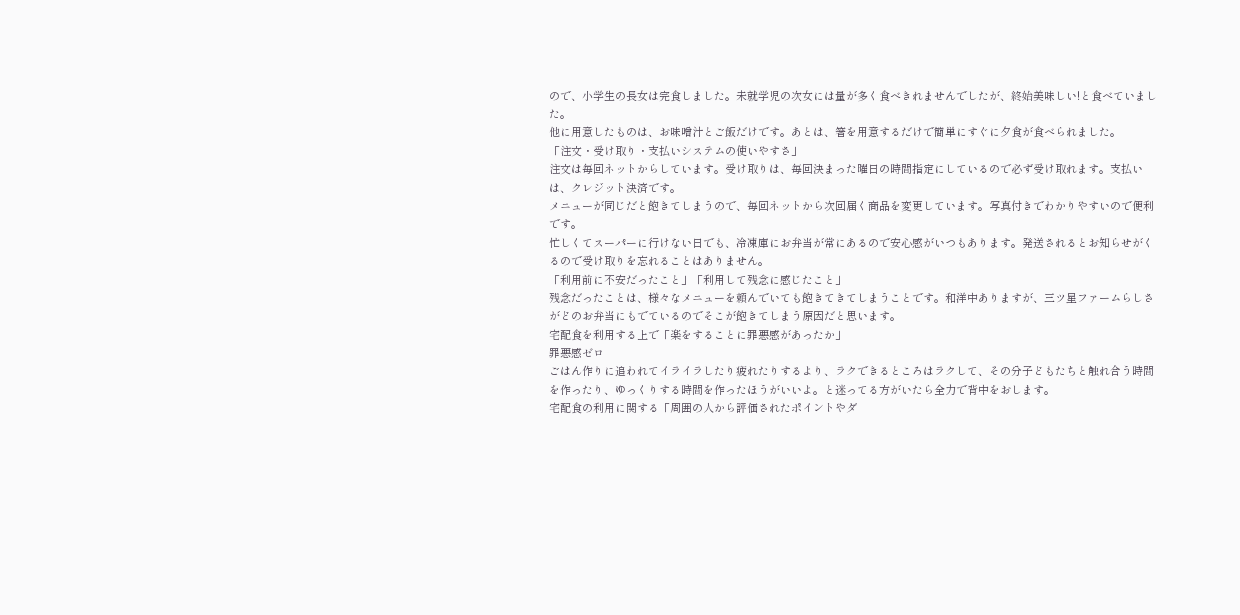ので、小学生の長女は完食しました。未就学児の次女には量が多く食べきれませんでしたが、終始美味しい!と食べていました。
他に用意したものは、お味噌汁とご飯だけです。あとは、箸を用意するだけで簡単にすぐに夕食が食べられました。
「注文・受け取り・支払いシステムの使いやすさ」
注文は毎回ネットからしています。受け取りは、毎回決まった曜日の時間指定にしているので必ず受け取れます。支払いは、クレジット決済です。
メニューが同じだと飽きてしまうので、毎回ネットから次回届く商品を変更しています。写真付きでわかりやすいので便利です。
忙しくてスーパーに行けない日でも、冷凍庫にお弁当が常にあるので安心感がいつもあります。発送されるとお知らせがくるので受け取りを忘れることはありません。
「利用前に不安だったこと」「利用して残念に感じたこと」
残念だったことは、様々なメニューを頼んでいても飽きてきてしまうことです。和洋中ありますが、三ツ星ファームらしさがどのお弁当にもでているのでそこが飽きてしまう原因だと思います。
宅配食を利用する上で「楽をすることに罪悪感があったか」
罪悪感ゼロ
ごはん作りに追われてイライラしたり疲れたりするより、ラクできるところはラクして、その分子どもたちと触れ合う時間を作ったり、ゆっくりする時間を作ったほうがいいよ。と迷ってる方がいたら全力で背中をおします。
宅配食の利用に関する「周囲の人から評価されたポイントやダ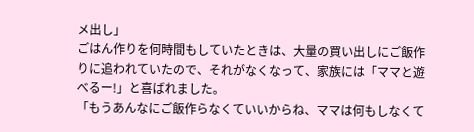メ出し」
ごはん作りを何時間もしていたときは、大量の買い出しにご飯作りに追われていたので、それがなくなって、家族には「ママと遊べるー!」と喜ばれました。
「もうあんなにご飯作らなくていいからね、ママは何もしなくて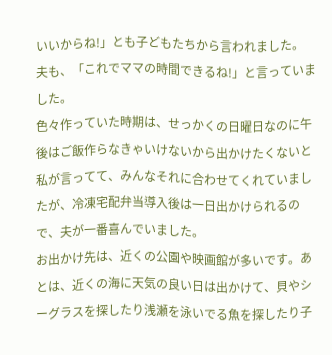いいからね!」とも子どもたちから言われました。 夫も、「これでママの時間できるね!」と言っていました。
色々作っていた時期は、せっかくの日曜日なのに午後はご飯作らなきゃいけないから出かけたくないと私が言ってて、みんなそれに合わせてくれていましたが、冷凍宅配弁当導入後は一日出かけられるので、夫が一番喜んでいました。
お出かけ先は、近くの公園や映画館が多いです。あとは、近くの海に天気の良い日は出かけて、貝やシーグラスを探したり浅瀬を泳いでる魚を探したり子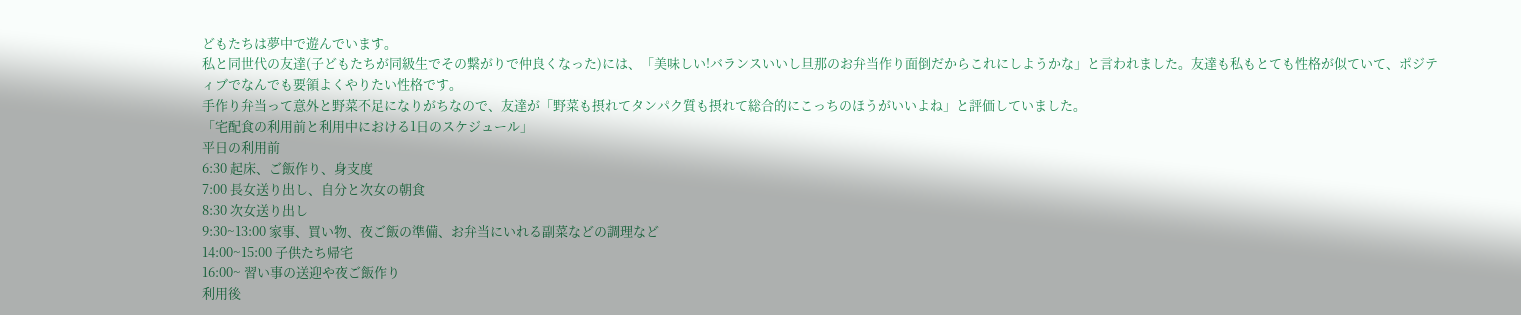どもたちは夢中で遊んでいます。
私と同世代の友達(子どもたちが同級生でその繋がりで仲良くなった)には、「美味しい!バランスいいし旦那のお弁当作り面倒だからこれにしようかな」と言われました。友達も私もとても性格が似ていて、ポジティブでなんでも要領よくやりたい性格です。
手作り弁当って意外と野菜不足になりがちなので、友達が「野菜も摂れてタンパク質も摂れて総合的にこっちのほうがいいよね」と評価していました。
「宅配食の利用前と利用中における1日のスケジュール」
平日の利用前
6:30 起床、ご飯作り、身支度
7:00 長女送り出し、自分と次女の朝食
8:30 次女送り出し
9:30~13:00 家事、買い物、夜ご飯の準備、お弁当にいれる副菜などの調理など
14:00~15:00 子供たち帰宅
16:00~ 習い事の送迎や夜ご飯作り
利用後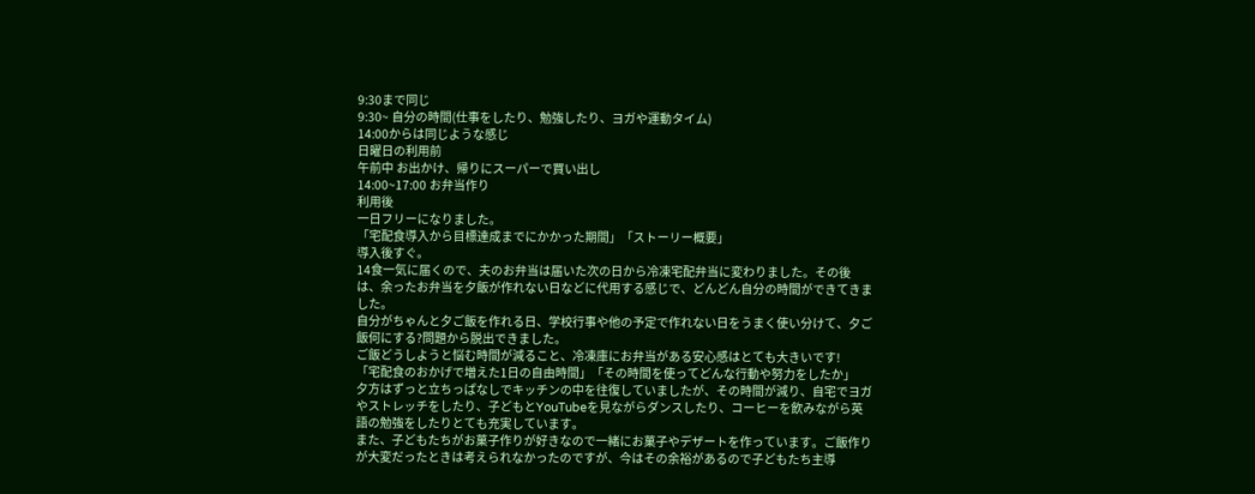9:30まで同じ
9:30~ 自分の時間(仕事をしたり、勉強したり、ヨガや運動タイム)
14:00からは同じような感じ
日曜日の利用前
午前中 お出かけ、帰りにスーパーで買い出し
14:00~17:00 お弁当作り
利用後
一日フリーになりました。
「宅配食導入から目標達成までにかかった期間」「ストーリー概要」
導入後すぐ。
14食一気に届くので、夫のお弁当は届いた次の日から冷凍宅配弁当に変わりました。その後 は、余ったお弁当を夕飯が作れない日などに代用する感じで、どんどん自分の時間ができてきました。
自分がちゃんと夕ご飯を作れる日、学校行事や他の予定で作れない日をうまく使い分けて、夕ご飯何にする?問題から脱出できました。
ご飯どうしようと悩む時間が減ること、冷凍庫にお弁当がある安心感はとても大きいです!
「宅配食のおかげで増えた1日の自由時間」「その時間を使ってどんな行動や努力をしたか」
夕方はずっと立ちっぱなしでキッチンの中を往復していましたが、その時間が減り、自宅でヨガやストレッチをしたり、子どもとYouTubeを見ながらダンスしたり、コーヒーを飲みながら英語の勉強をしたりとても充実しています。
また、子どもたちがお菓子作りが好きなので一緒にお菓子やデザートを作っています。ご飯作りが大変だったときは考えられなかったのですが、今はその余裕があるので子どもたち主導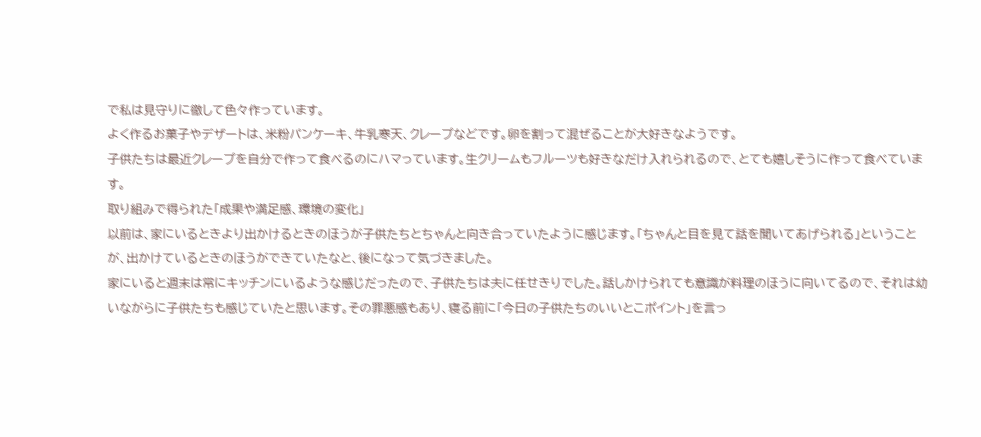で私は見守りに徹して色々作っています。
よく作るお菓子やデザートは、米粉パンケーキ、牛乳寒天、クレープなどです。卵を割って混ぜることが大好きなようです。
子供たちは最近クレープを自分で作って食べるのにハマっています。生クリームもフルーツも好きなだけ入れられるので、とても嬉しそうに作って食べています。
取り組みで得られた「成果や満足感、環境の変化」
以前は、家にいるときより出かけるときのほうが子供たちとちゃんと向き合っていたように感じます。「ちゃんと目を見て話を聞いてあげられる」ということが、出かけているときのほうができていたなと、後になって気づきました。
家にいると週末は常にキッチンにいるような感じだったので、子供たちは夫に任せきりでした。話しかけられても意識が料理のほうに向いてるので、それは幼いながらに子供たちも感じていたと思います。その罪悪感もあり、寝る前に「今日の子供たちのいいとこポイント」を言っ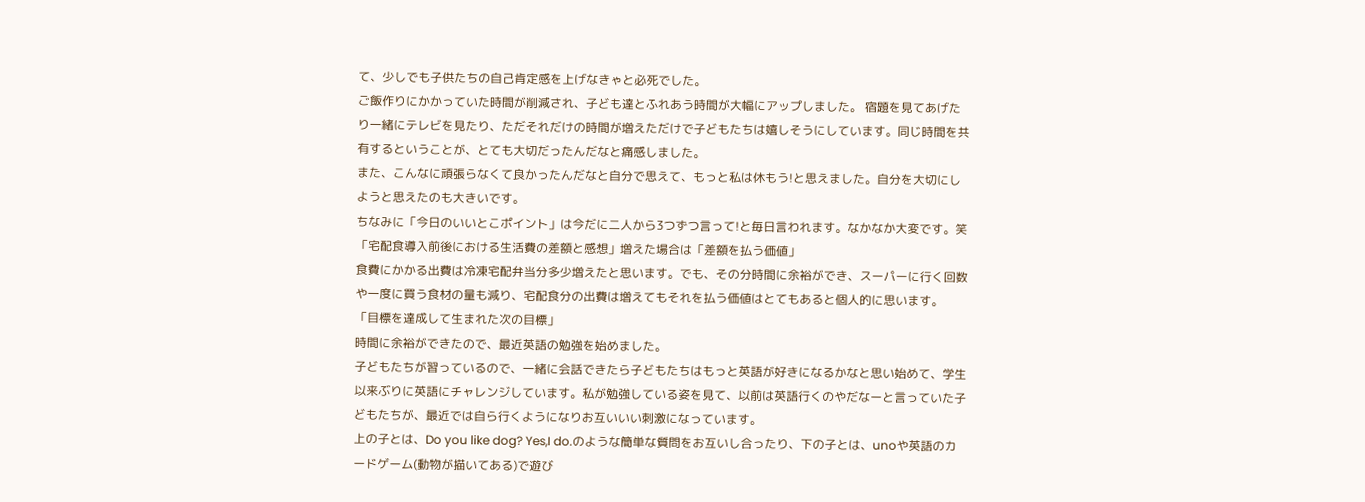て、少しでも子供たちの自己肯定感を上げなきゃと必死でした。
ご飯作りにかかっていた時間が削減され、子ども達とふれあう時間が大幅にアップしました。 宿題を見てあげたり一緒にテレビを見たり、ただそれだけの時間が増えただけで子どもたちは嬉しそうにしています。同じ時間を共有するということが、とても大切だったんだなと痛感しました。
また、こんなに頑張らなくて良かったんだなと自分で思えて、もっと私は休もう!と思えました。自分を大切にしようと思えたのも大きいです。
ちなみに「今日のいいとこポイント」は今だに二人から3つずつ言って!と毎日言われます。なかなか大変です。笑
「宅配食導入前後における生活費の差額と感想」増えた場合は「差額を払う価値」
食費にかかる出費は冷凍宅配弁当分多少増えたと思います。でも、その分時間に余裕ができ、スーパーに行く回数や一度に買う食材の量も減り、宅配食分の出費は増えてもそれを払う価値はとてもあると個人的に思います。
「目標を達成して生まれた次の目標」
時間に余裕ができたので、最近英語の勉強を始めました。
子どもたちが習っているので、一緒に会話できたら子どもたちはもっと英語が好きになるかなと思い始めて、学生以来ぶりに英語にチャレンジしています。私が勉強している姿を見て、以前は英語行くのやだなーと言っていた子どもたちが、最近では自ら行くようになりお互いいい刺激になっています。
上の子とは、Do you like dog? Yes,I do.のような簡単な質問をお互いし合ったり、下の子とは、unoや英語のカードゲーム(動物が描いてある)で遊び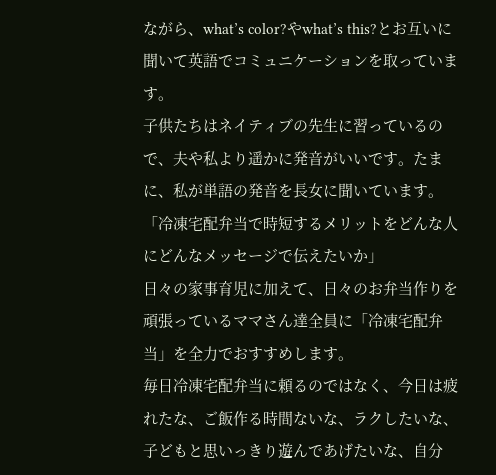ながら、what’s color?やwhat’s this?とお互いに聞いて英語でコミュニケーションを取っています。
子供たちはネイティブの先生に習っているので、夫や私より遥かに発音がいいです。たまに、私が単語の発音を長女に聞いています。
「冷凍宅配弁当で時短するメリットをどんな人にどんなメッセージで伝えたいか」
日々の家事育児に加えて、日々のお弁当作りを頑張っているママさん達全員に「冷凍宅配弁当」を全力でおすすめします。
毎日冷凍宅配弁当に頼るのではなく、今日は疲れたな、ご飯作る時間ないな、ラクしたいな、子どもと思いっきり遊んであげたいな、自分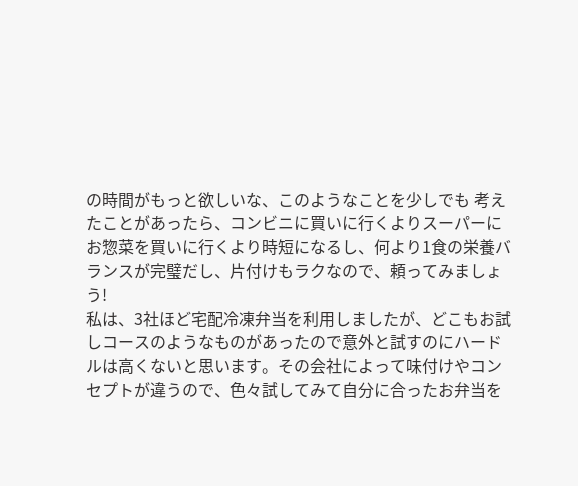の時間がもっと欲しいな、このようなことを少しでも 考えたことがあったら、コンビニに買いに行くよりスーパーにお惣菜を買いに行くより時短になるし、何より1食の栄養バランスが完璧だし、片付けもラクなので、頼ってみましょう!
私は、3社ほど宅配冷凍弁当を利用しましたが、どこもお試しコースのようなものがあったので意外と試すのにハードルは高くないと思います。その会社によって味付けやコンセプトが違うので、色々試してみて自分に合ったお弁当を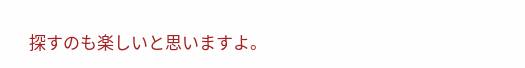探すのも楽しいと思いますよ。